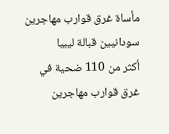مأساة غرق قوارب مهاجرين سودانيين قبالة ليبيا
أكثر من 110 ضحية في غرق قوارب مهاجرين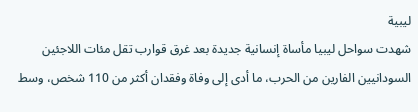ليبية
شهدت سواحل ليبيا مأساة إنسانية جديدة بعد غرق قوارب تقل مئات اللاجئين السودانيين الفارين من الحرب، ما أدى إلى وفاة وفقدان أكثر من 110 شخص، وسط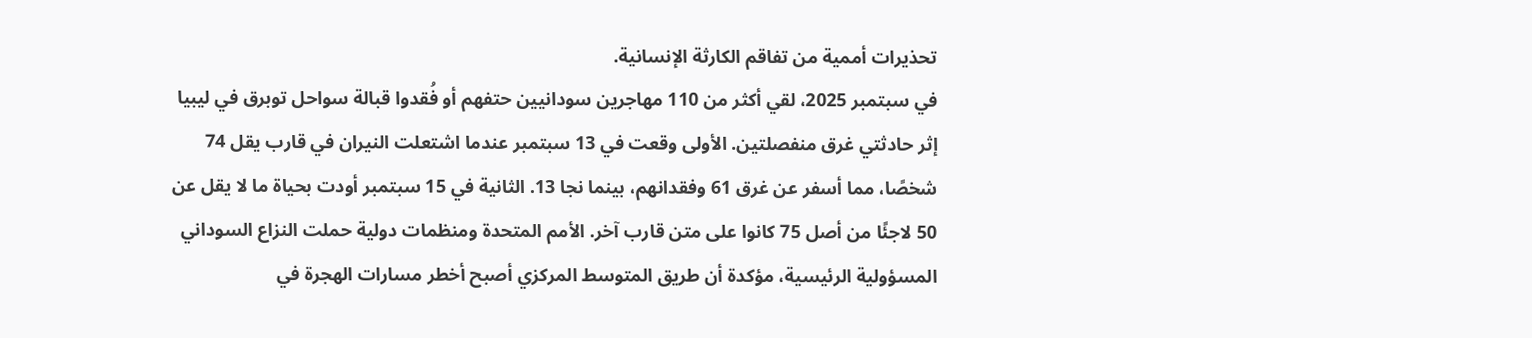تحذيرات أممية من تفاقم الكارثة الإنسانية.
في سبتمبر 2025، لقي أكثر من 110 مهاجرين سودانيين حتفهم أو فُقدوا قبالة سواحل توبرق في ليبيا إثر حادثتي غرق منفصلتين. الأولى وقعت في 13 سبتمبر عندما اشتعلت النيران في قارب يقل 74 شخصًا، مما أسفر عن غرق 61 وفقدانهم، بينما نجا 13. الثانية في 15 سبتمبر أودت بحياة ما لا يقل عن 50 لاجئًا من أصل 75 كانوا على متن قارب آخر. الأمم المتحدة ومنظمات دولية حملت النزاع السوداني المسؤولية الرئيسية، مؤكدة أن طريق المتوسط المركزي أصبح أخطر مسارات الهجرة في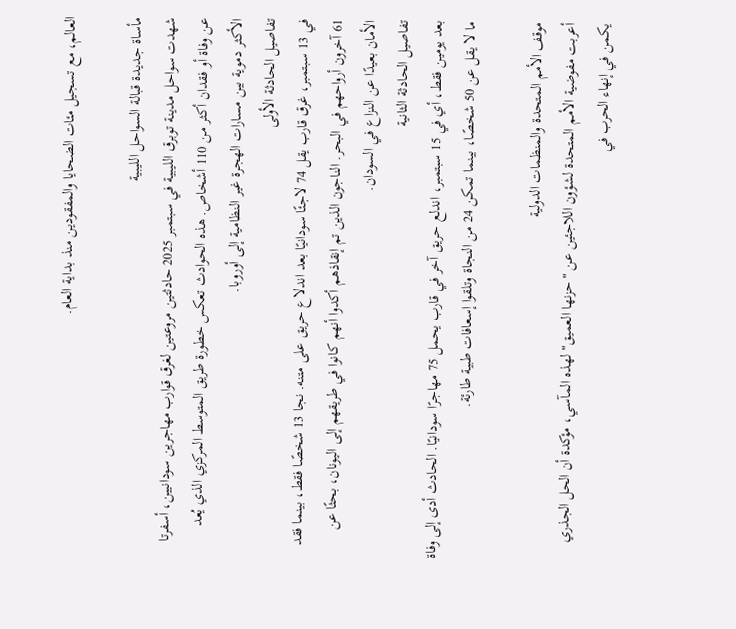العالم، مع تسجيل مئات الضحايا والمفقودين منذ بداية العام.

مأساة جديدة قبالة السواحل الليبية
شهدت سواحل مدينة توبرق الليبية في سبتمبر 2025 حادثتين مروعتين لغرق قوارب مهاجرين سودانيين، أسفرتا عن وفاة أو فقدان أكثر من 110 أشخاص. هذه الحوادث تعكس خطورة طريق المتوسط المركزي الذي يُعد الأكثر دموية بين مسارات الهجرة غير النظامية إلى أوروبا.
تفاصيل الحادثة الأولى
في 13 سبتمبر، غرق قارب يقل 74 لاجئًا سودانيًا بعد اندلاع حريق على متنه. نجا 13 شخصًا فقط، بينما فقد 61 آخرون أرواحهم في البحر. الناجون الذين تم إنقاذهم أكدوا أنهم كانوا في طريقهم إلى اليونان، بحثًا عن الأمان بعيدًا عن النزاع في السودان.
تفاصيل الحادثة الثانية
بعد يومين فقط، أي في 15 سبتمبر، اندلع حريق آخر في قارب يحمل 75 مهاجرًا سودانيًا. الحادث أدى إلى وفاة ما لا يقل عن 50 شخصًا، بينما تمكن 24 من النجاة وتلقوا إسعافات طبية طارئة.

موقف الأمم المتحدة والمنظمات الدولية
أعربت مفوضية الأمم المتحدة لشؤون اللاجئين عن "حزنها العميق" لهذه المآسي، مؤكدة أن الحل الجذري يكمن في إنهاء الحرب في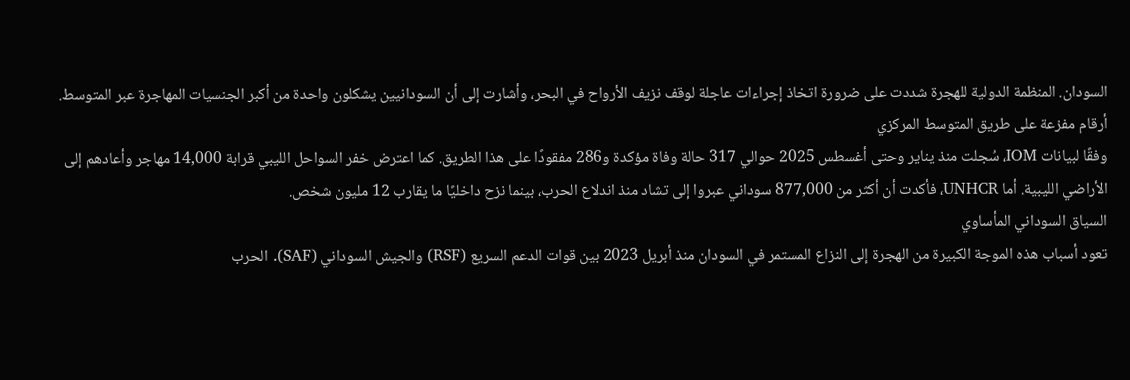السودان. المنظمة الدولية للهجرة شددت على ضرورة اتخاذ إجراءات عاجلة لوقف نزيف الأرواح في البحر، وأشارت إلى أن السودانيين يشكلون واحدة من أكبر الجنسيات المهاجرة عبر المتوسط.
أرقام مفزعة على طريق المتوسط المركزي
وفقًا لبيانات IOM، سُجلت منذ يناير وحتى أغسطس 2025 حوالي 317 حالة وفاة مؤكدة و286 مفقودًا على هذا الطريق. كما اعترض خفر السواحل الليبي قرابة 14,000 مهاجر وأعادهم إلى الأراضي الليبية. أما UNHCR، فأكدت أن أكثر من 877,000 سوداني عبروا إلى تشاد منذ اندلاع الحرب، بينما نزح داخليًا ما يقارب 12 مليون شخص.
السياق السوداني المأساوي
تعود أسباب هذه الموجة الكبيرة من الهجرة إلى النزاع المستمر في السودان منذ أبريل 2023 بين قوات الدعم السريع (RSF) والجيش السوداني (SAF). الحرب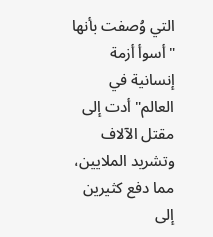التي وُصفت بأنها "أسوأ أزمة إنسانية في العالم" أدت إلى مقتل الآلاف وتشريد الملايين، مما دفع كثيرين إلى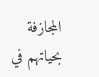المجازفة بحياتهم في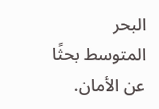البحر المتوسط بحثًا عن الأمان.